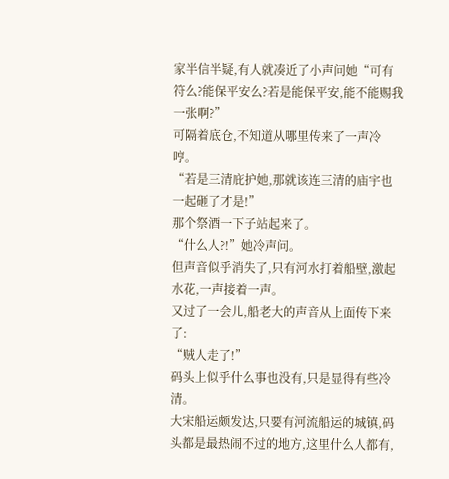家半信半疑,有人就凑近了小声问她“可有符么?能保平安么?若是能保平安,能不能赐我一张啊?”
可隔着底仓,不知道从哪里传来了一声冷哼。
“若是三清庇护她,那就该连三清的庙宇也一起砸了才是!”
那个祭酒一下子站起来了。
“什么人?!”她冷声问。
但声音似乎消失了,只有河水打着船壁,激起水花,一声接着一声。
又过了一会儿,船老大的声音从上面传下来了:
“贼人走了!”
码头上似乎什么事也没有,只是显得有些冷清。
大宋船运颇发达,只要有河流船运的城镇,码头都是最热闹不过的地方,这里什么人都有,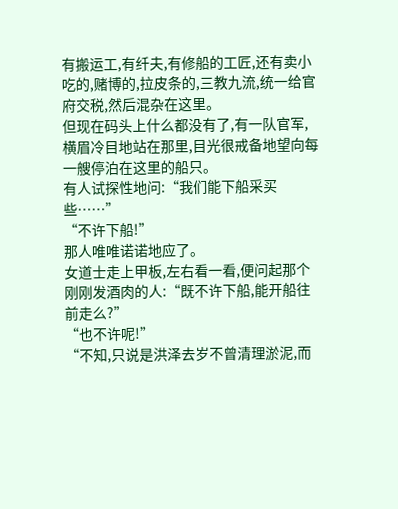有搬运工,有纤夫,有修船的工匠,还有卖小吃的,赌博的,拉皮条的,三教九流,统一给官府交税,然后混杂在这里。
但现在码头上什么都没有了,有一队官军,横眉冷目地站在那里,目光很戒备地望向每一艘停泊在这里的船只。
有人试探性地问:“我们能下船采买些……”
“不许下船!”
那人唯唯诺诺地应了。
女道士走上甲板,左右看一看,便问起那个刚刚发酒肉的人:“既不许下船,能开船往前走么?”
“也不许呢!”
“不知,只说是洪泽去岁不曾清理淤泥,而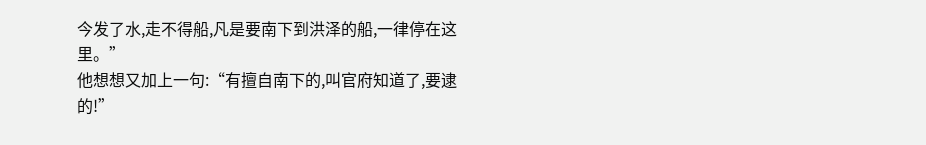今发了水,走不得船,凡是要南下到洪泽的船,一律停在这里。”
他想想又加上一句:“有擅自南下的,叫官府知道了,要逮的!”